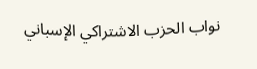نواب الحزب الاشتراكي الإسباني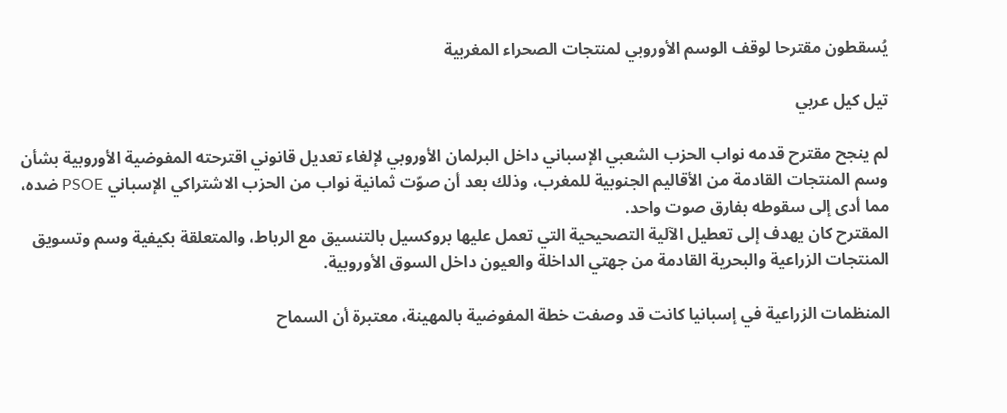يُسقطون مقترحا لوقف الوسم الأوروبي لمنتجات الصحراء المغربية

تيل كيل عربي

لم ينجح مقترح قدمه نواب الحزب الشعبي الإسباني داخل البرلمان الأوروبي لإلغاء تعديل قانوني اقترحته المفوضية الأوروبية بشأن وسم المنتجات القادمة من الأقاليم الجنوبية للمغرب، وذلك بعد أن صوّت ثمانية نواب من الحزب الاشتراكي الإسباني PSOE ضده، مما أدى إلى سقوطه بفارق صوت واحد.
المقترح كان يهدف إلى تعطيل الآلية التصحيحية التي تعمل عليها بروكسيل بالتنسيق مع الرباط، والمتعلقة بكيفية وسم وتسويق المنتجات الزراعية والبحرية القادمة من جهتي الداخلة والعيون داخل السوق الأوروبية.

المنظمات الزراعية في إسبانيا كانت قد وصفت خطة المفوضية بالمهينة، معتبرة أن السماح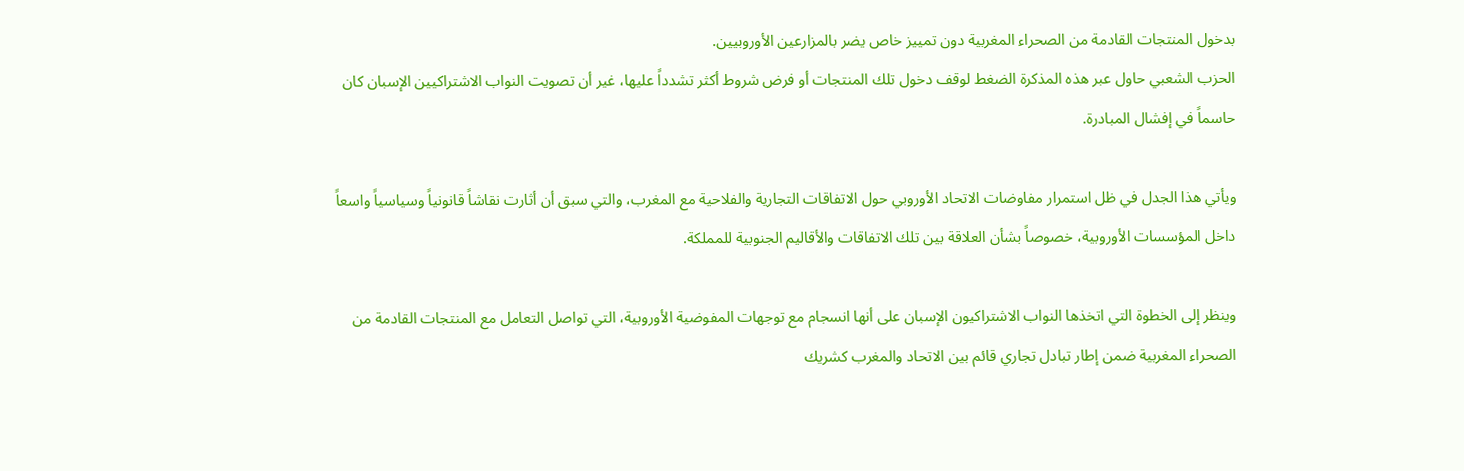بدخول المنتجات القادمة من الصحراء المغربية دون تمييز خاص يضر بالمزارعين الأوروبيين.
الحزب الشعبي حاول عبر هذه المذكرة الضغط لوقف دخول تلك المنتجات أو فرض شروط أكثر تشدداً عليها، غير أن تصويت النواب الاشتراكيين الإسبان كان حاسماً في إفشال المبادرة.

ويأتي هذا الجدل في ظل استمرار مفاوضات الاتحاد الأوروبي حول الاتفاقات التجارية والفلاحية مع المغرب، والتي سبق أن أثارت نقاشاً قانونياً وسياسياً واسعاً داخل المؤسسات الأوروبية، خصوصاً بشأن العلاقة بين تلك الاتفاقات والأقاليم الجنوبية للمملكة.

وينظر إلى الخطوة التي اتخذها النواب الاشتراكيون الإسبان على أنها انسجام مع توجهات المفوضية الأوروبية، التي تواصل التعامل مع المنتجات القادمة من الصحراء المغربية ضمن إطار تبادل تجاري قائم بين الاتحاد والمغرب كشريك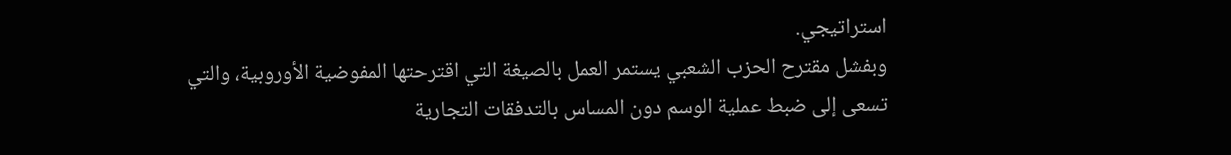استراتيجي.
وبفشل مقترح الحزب الشعبي يستمر العمل بالصيغة التي اقترحتها المفوضية الأوروبية، والتي تسعى إلى ضبط عملية الوسم دون المساس بالتدفقات التجارية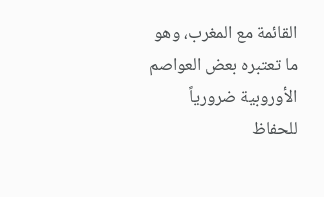القائمة مع المغرب، وهو ما تعتبره بعض العواصم الأوروبية ضرورياً للحفاظ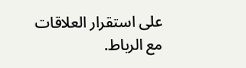على استقرار العلاقات مع الرباط.